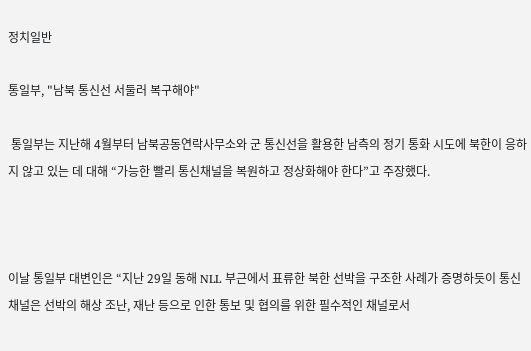정치일반

통일부, "남북 통신선 서둘러 복구해야"

 통일부는 지난해 4월부터 남북공동연락사무소와 군 통신선을 활용한 남측의 정기 통화 시도에 북한이 응하지 않고 있는 데 대해 “가능한 빨리 통신채널을 복원하고 정상화해야 한다”고 주장했다.



이날 통일부 대변인은 “지난 29일 동해 NLL 부근에서 표류한 북한 선박을 구조한 사례가 증명하듯이 통신채널은 선박의 해상 조난, 재난 등으로 인한 통보 및 협의를 위한 필수적인 채널로서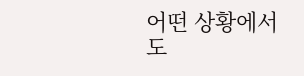어떤 상황에서도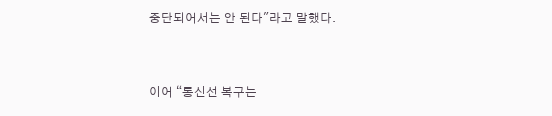중단되어서는 안 된다"라고 말했다.



이어 “통신선 복구는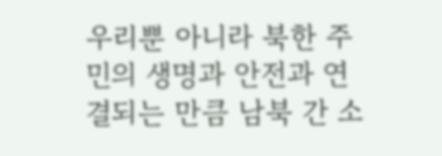우리뿐 아니라 북한 주민의 생명과 안전과 연결되는 만큼 남북 간 소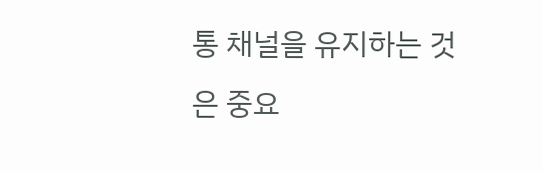통 채널을 유지하는 것은 중요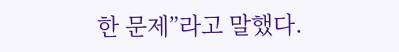한 문제”라고 말했다.